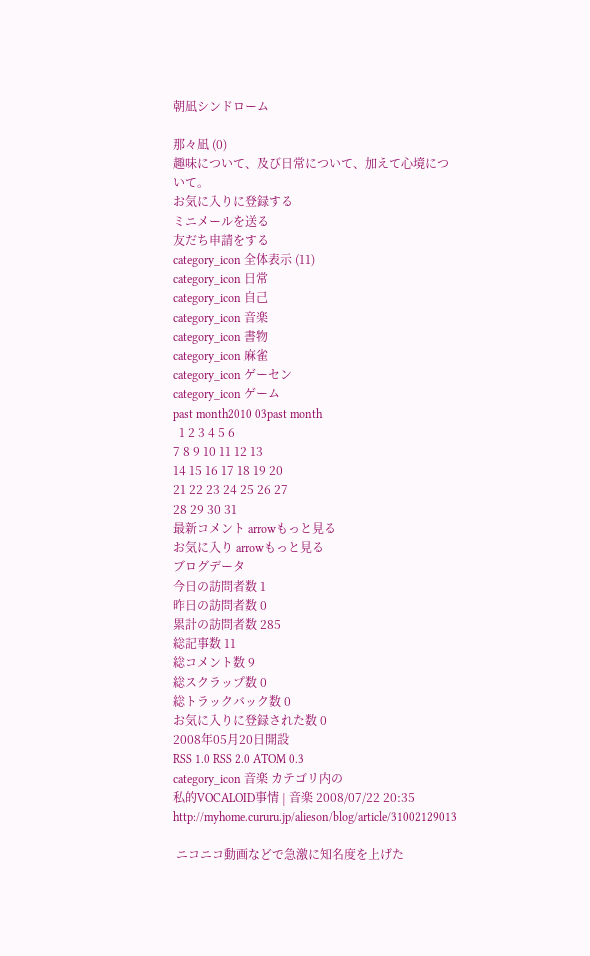朝凪シンドローム

那々凪 (0)
趣味について、及び日常について、加えて心境について。
お気に入りに登録する
ミニメールを送る
友だち申請をする
category_icon 全体表示 (11)
category_icon 日常
category_icon 自己
category_icon 音楽
category_icon 書物
category_icon 麻雀
category_icon ゲーセン
category_icon ゲーム
past month2010 03past month
  1 2 3 4 5 6
7 8 9 10 11 12 13
14 15 16 17 18 19 20
21 22 23 24 25 26 27
28 29 30 31
最新コメント arrowもっと見る
お気に入り arrowもっと見る
ブログデータ
今日の訪問者数 1
昨日の訪問者数 0
累計の訪問者数 285
総記事数 11
総コメント数 9
総スクラップ数 0
総トラックバック数 0
お気に入りに登録された数 0
2008年05月20日開設
RSS 1.0 RSS 2.0 ATOM 0.3
category_icon 音楽 カテゴリ内の
私的VOCALOID事情 | 音楽 2008/07/22 20:35
http://myhome.cururu.jp/alieson/blog/article/31002129013

 ニコニコ動画などで急激に知名度を上げた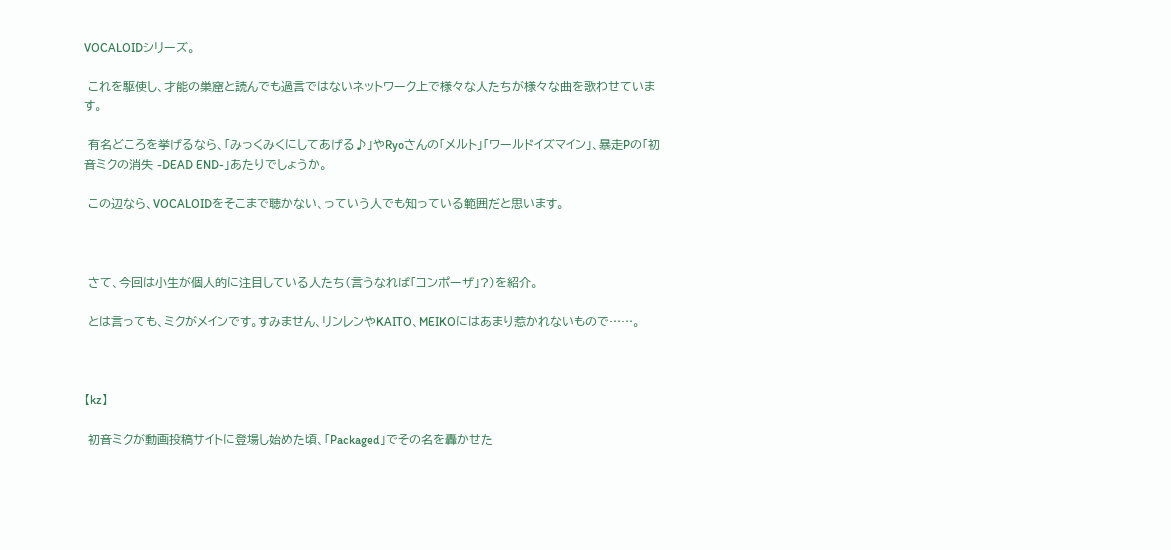VOCALOIDシリーズ。

 これを駆使し、才能の巣窟と読んでも過言ではないネットワーク上で様々な人たちが様々な曲を歌わせています。

 有名どころを挙げるなら、「みっくみくにしてあげる♪」やRyoさんの「メルト」「ワールドイズマイン」、暴走Pの「初音ミクの消失 -DEAD END-」あたりでしょうか。

 この辺なら、VOCALOIDをそこまで聴かない、っていう人でも知っている範囲だと思います。



 さて、今回は小生が個人的に注目している人たち(言うなれば「コンポーザ」?)を紹介。

 とは言っても、ミクがメインです。すみません、リンレンやKAITO、MEIKOにはあまり惹かれないもので……。



【kz】

 初音ミクが動画投稿サイトに登場し始めた頃、「Packaged」でその名を轟かせた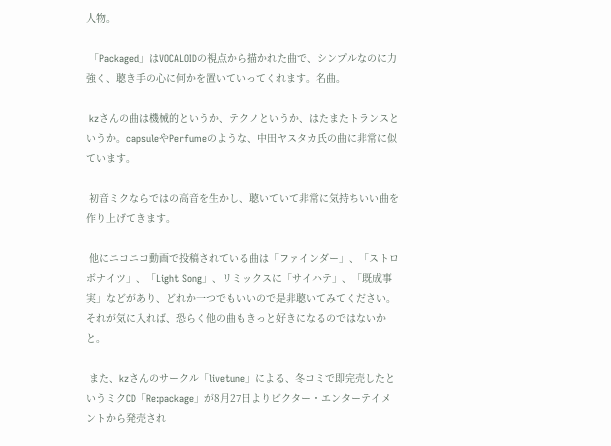人物。

 「Packaged」はVOCALOIDの視点から描かれた曲で、シンプルなのに力強く、聴き手の心に何かを置いていってくれます。名曲。

 kzさんの曲は機械的というか、テクノというか、はたまたトランスというか。capsuleやPerfumeのような、中田ヤスタカ氏の曲に非常に似ています。

 初音ミクならではの高音を生かし、聴いていて非常に気持ちいい曲を作り上げてきます。

 他にニコニコ動画で投稿されている曲は「ファインダー」、「ストロボナイツ」、「Light Song」、リミックスに「サイハテ」、「既成事実」などがあり、どれか一つでもいいので是非聴いてみてください。それが気に入れば、恐らく他の曲もきっと好きになるのではないかと。

 また、kzさんのサークル「livetune」による、冬コミで即完売したというミクCD「Re:package」が8月27日よりビクター・エンターテイメントから発売され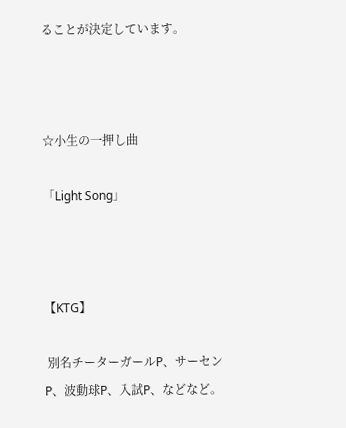ることが決定しています。



☆小生の一押し曲

「Light Song」



【KTG】

 別名チーターガールP、サーセンP、波動球P、入試P、などなど。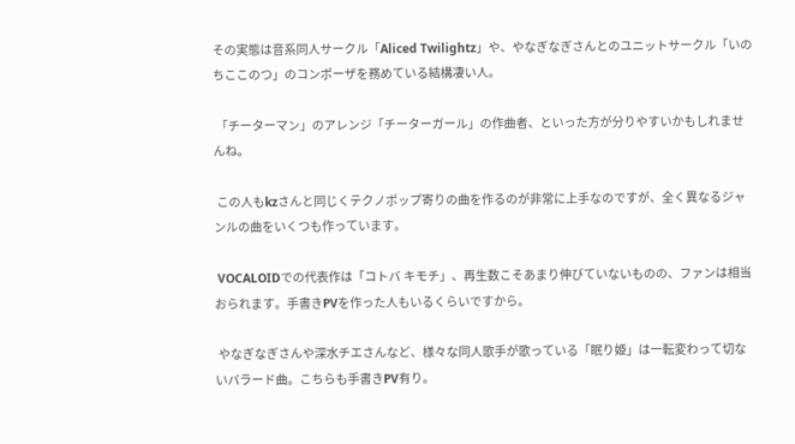その実態は音系同人サークル「Aliced Twilightz」や、やなぎなぎさんとのユニットサークル「いのちここのつ」のコンポーザを務めている結構凄い人。

 「チーターマン」のアレンジ「チーターガール」の作曲者、といった方が分りやすいかもしれませんね。

 この人もkzさんと同じくテクノポップ寄りの曲を作るのが非常に上手なのですが、全く異なるジャンルの曲をいくつも作っています。

 VOCALOIDでの代表作は「コトバ キモチ」、再生数こそあまり伸びていないものの、ファンは相当おられます。手書きPVを作った人もいるくらいですから。

 やなぎなぎさんや深水チエさんなど、様々な同人歌手が歌っている「眠り姫」は一転変わって切ないバラード曲。こちらも手書きPV有り。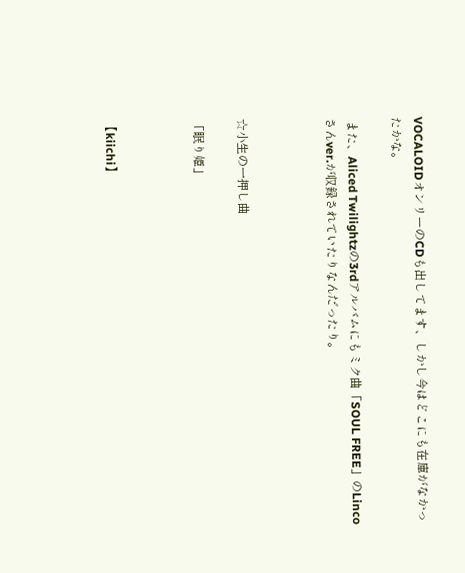VOCALOIDオンリーのCDも出してます、しかし今はどこにも在庫がなかったかな。

 また、Aliced Twilightzの3rdアルバムにもミク曲「SOUL FREE」のLincoさんver.が収録されていたりなんだったり。



☆小生の一押し曲

「眠り姫」



【kiichi】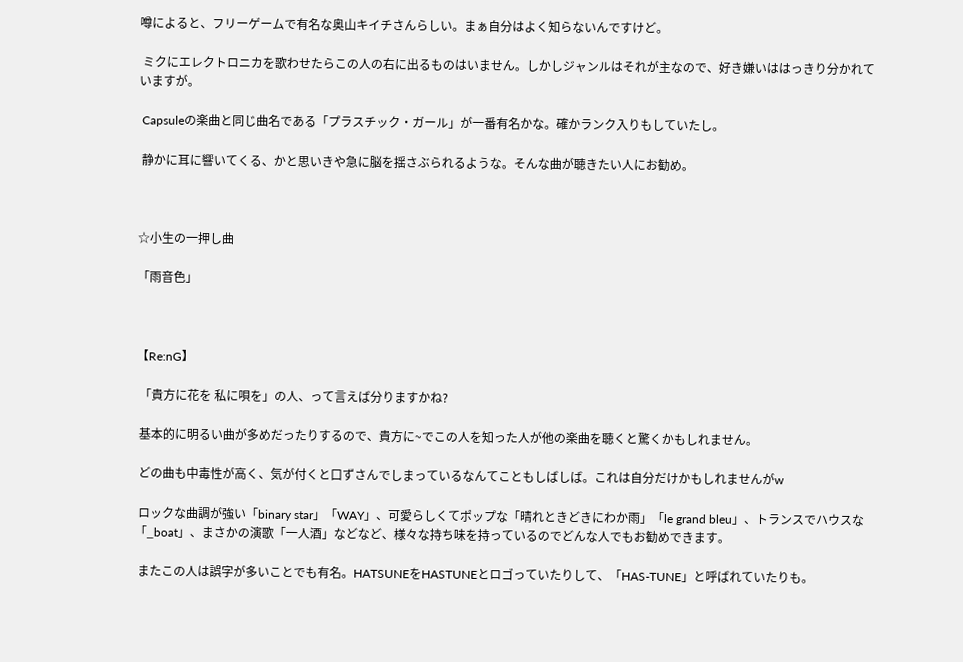噂によると、フリーゲームで有名な奥山キイチさんらしい。まぁ自分はよく知らないんですけど。

 ミクにエレクトロニカを歌わせたらこの人の右に出るものはいません。しかしジャンルはそれが主なので、好き嫌いははっきり分かれていますが。

 Capsuleの楽曲と同じ曲名である「プラスチック・ガール」が一番有名かな。確かランク入りもしていたし。

 静かに耳に響いてくる、かと思いきや急に脳を揺さぶられるような。そんな曲が聴きたい人にお勧め。



☆小生の一押し曲

「雨音色」



【Re:nG】

 「貴方に花を 私に唄を」の人、って言えば分りますかね?

 基本的に明るい曲が多めだったりするので、貴方に~でこの人を知った人が他の楽曲を聴くと驚くかもしれません。

 どの曲も中毒性が高く、気が付くと口ずさんでしまっているなんてこともしばしば。これは自分だけかもしれませんがw

 ロックな曲調が強い「binary star」「WAY」、可愛らしくてポップな「晴れときどきにわか雨」「le grand bleu」、トランスでハウスな「_boat」、まさかの演歌「一人酒」などなど、様々な持ち味を持っているのでどんな人でもお勧めできます。

 またこの人は誤字が多いことでも有名。HATSUNEをHASTUNEとロゴっていたりして、「HAS-TUNE」と呼ばれていたりも。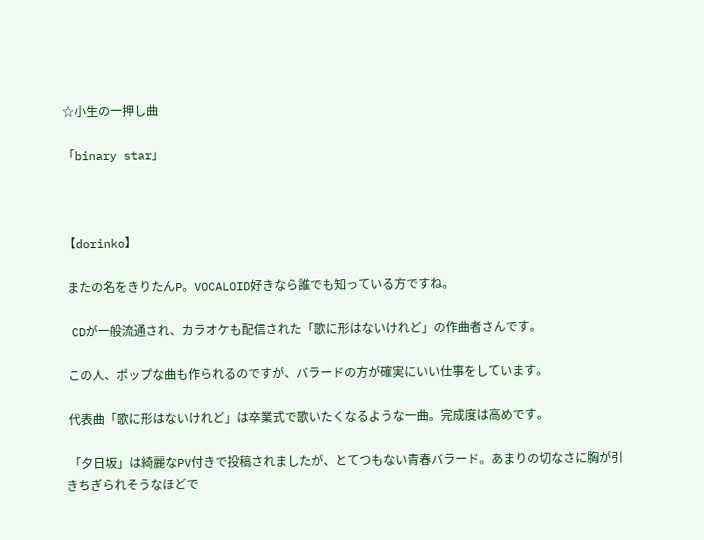☆小生の一押し曲

「binary star」



【dorinko】

 またの名をきりたんP。VOCALOID好きなら誰でも知っている方ですね。

 CDが一般流通され、カラオケも配信された「歌に形はないけれど」の作曲者さんです。

 この人、ポップな曲も作られるのですが、バラードの方が確実にいい仕事をしています。

 代表曲「歌に形はないけれど」は卒業式で歌いたくなるような一曲。完成度は高めです。

 「夕日坂」は綺麗なPV付きで投稿されましたが、とてつもない青春バラード。あまりの切なさに胸が引きちぎられそうなほどで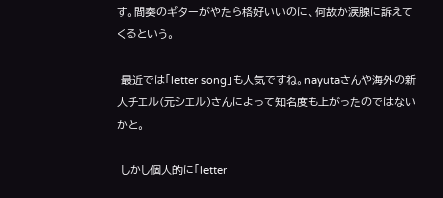す。間奏のギターがやたら格好いいのに、何故か涙腺に訴えてくるという。

 最近では「letter song」も人気ですね。nayutaさんや海外の新人チエル(元シエル)さんによって知名度も上がったのではないかと。

 しかし個人的に「letter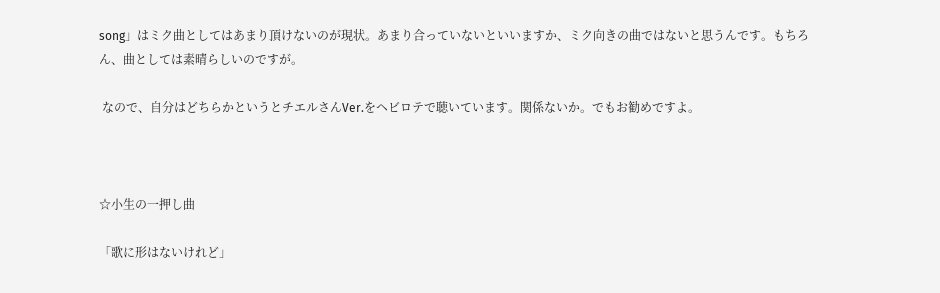song」はミク曲としてはあまり頂けないのが現状。あまり合っていないといいますか、ミク向きの曲ではないと思うんです。もちろん、曲としては素晴らしいのですが。

 なので、自分はどちらかというとチエルさんVer.をヘビロテで聴いています。関係ないか。でもお勧めですよ。



☆小生の一押し曲

「歌に形はないけれど」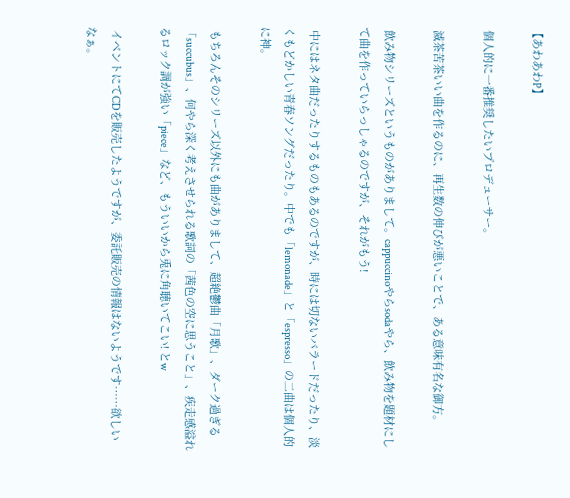【あわあわP】

 個人的に一番推奨したいプロデューサー。

 滅茶苦茶いい曲を作るのに、再生数の伸びが悪いことで、ある意味有名な御方。

 飲み物シリーズというものがありまして。cappuccinoやらsodaやら、飲み物を題材にして曲を作っていらっしゃるのですが、それがもう!

 中にはネタ曲だったりするものもあるのですが、時には切ないバラードだったり、淡くもどかしい青春ソングだったり。中でも「lemonade」と「espresso」の二曲は個人的に神。

 もちろんそのシリーズ以外にも曲がありまして、超絶鬱曲「月歌」、ダーク過ぎる「succubus」、何やら深く考えさせられる歌詞の「茜色の空に思うこと」、疾走感溢れるロック調が強い「piece」など、もういいから兎に角聴いてこい! とw

 イベントにてCDを販売したようですが、委託販売の情報はないようです……欲しいなぁ。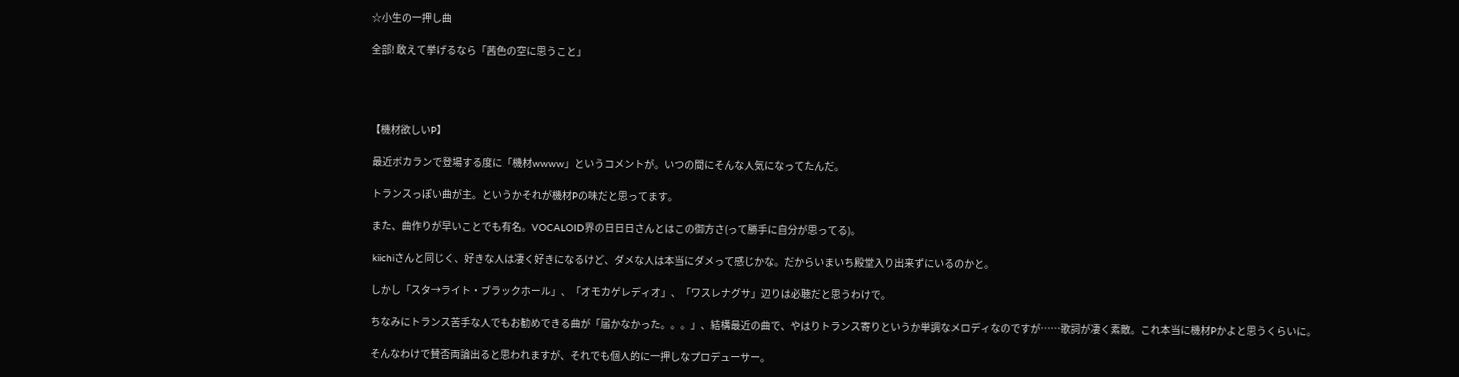☆小生の一押し曲

全部! 敢えて挙げるなら「茜色の空に思うこと」




【機材欲しいP】

 最近ボカランで登場する度に「機材wwww」というコメントが。いつの間にそんな人気になってたんだ。

 トランスっぽい曲が主。というかそれが機材Pの味だと思ってます。

 また、曲作りが早いことでも有名。VOCALOID界の日日日さんとはこの御方さ(って勝手に自分が思ってる)。

 kiichiさんと同じく、好きな人は凄く好きになるけど、ダメな人は本当にダメって感じかな。だからいまいち殿堂入り出来ずにいるのかと。

 しかし「スタ→ライト・ブラックホール」、「オモカゲレディオ」、「ワスレナグサ」辺りは必聴だと思うわけで。

 ちなみにトランス苦手な人でもお勧めできる曲が「届かなかった。。。」、結構最近の曲で、やはりトランス寄りというか単調なメロディなのですが……歌詞が凄く素敵。これ本当に機材Pかよと思うくらいに。

 そんなわけで賛否両論出ると思われますが、それでも個人的に一押しなプロデューサー。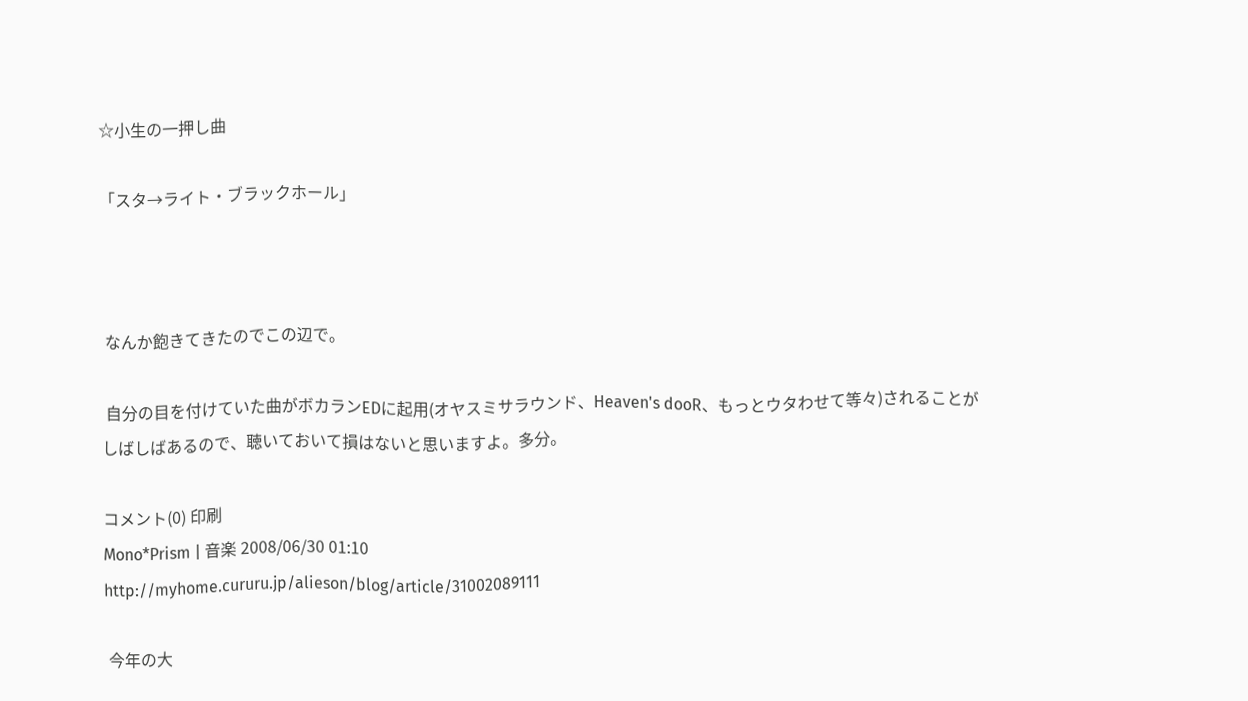☆小生の一押し曲

「スタ→ライト・ブラックホール」



 なんか飽きてきたのでこの辺で。

 自分の目を付けていた曲がボカランEDに起用(オヤスミサラウンド、Heaven's dooR、もっとウタわせて等々)されることがしばしばあるので、聴いておいて損はないと思いますよ。多分。

コメント(0) 印刷
Mono*Prism | 音楽 2008/06/30 01:10
http://myhome.cururu.jp/alieson/blog/article/31002089111

 今年の大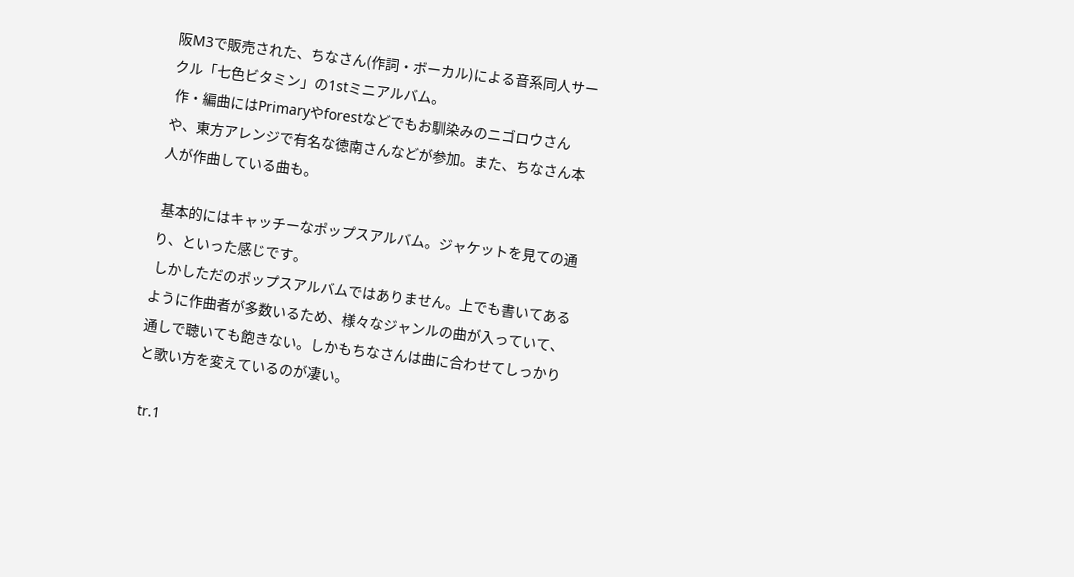阪M3で販売された、ちなさん(作詞・ボーカル)による音系同人サークル「七色ビタミン」の1stミニアルバム。
 作・編曲にはPrimaryやforestなどでもお馴染みのニゴロウさんや、東方アレンジで有名な徳南さんなどが参加。また、ちなさん本人が作曲している曲も。

 基本的にはキャッチーなポップスアルバム。ジャケットを見ての通り、といった感じです。
 しかしただのポップスアルバムではありません。上でも書いてあるように作曲者が多数いるため、様々なジャンルの曲が入っていて、通しで聴いても飽きない。しかもちなさんは曲に合わせてしっかりと歌い方を変えているのが凄い。

 tr.1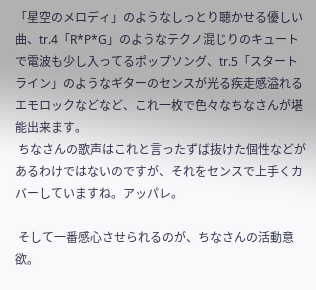「星空のメロディ」のようなしっとり聴かせる優しい曲、tr.4「R*P*G」のようなテクノ混じりのキュートで電波も少し入ってるポップソング、tr.5「スタートライン」のようなギターのセンスが光る疾走感溢れるエモロックなどなど、これ一枚で色々なちなさんが堪能出来ます。
 ちなさんの歌声はこれと言ったずば抜けた個性などがあるわけではないのですが、それをセンスで上手くカバーしていますね。アッパレ。

 そして一番感心させられるのが、ちなさんの活動意欲。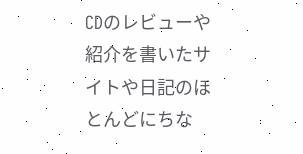CDのレビューや紹介を書いたサイトや日記のほとんどにちな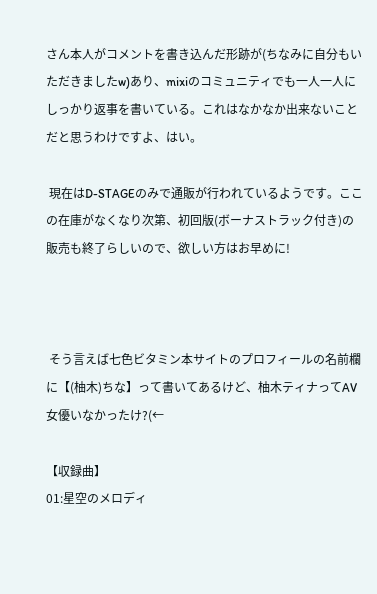さん本人がコメントを書き込んだ形跡が(ちなみに自分もいただきましたw)あり、mixiのコミュニティでも一人一人にしっかり返事を書いている。これはなかなか出来ないことだと思うわけですよ、はい。

 現在はD-STAGEのみで通販が行われているようです。ここの在庫がなくなり次第、初回版(ボーナストラック付き)の販売も終了らしいので、欲しい方はお早めに!



 そう言えば七色ビタミン本サイトのプロフィールの名前欄に【(柚木)ちな】って書いてあるけど、柚木ティナってAV女優いなかったけ?(←

【収録曲】
01:星空のメロディ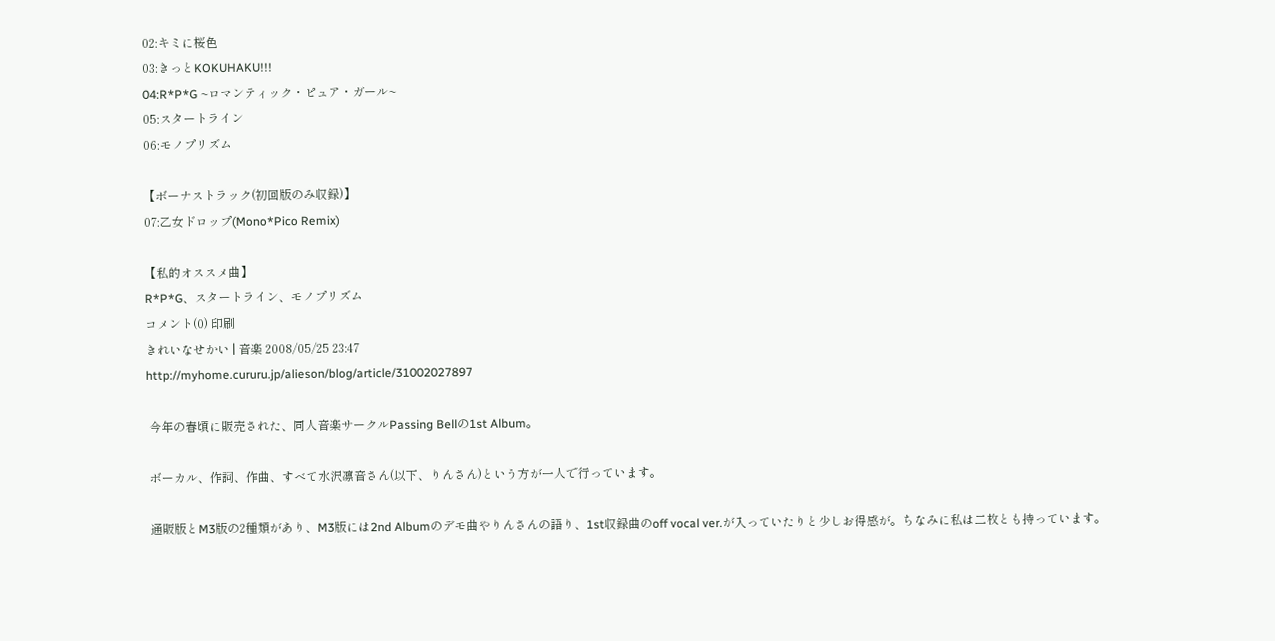02:キミに桜色
03:きっとKOKUHAKU!!!
04:R*P*G ~ロマンティック・ピュア・ガール~
05:スタートライン
06:モノプリズム

【ボーナストラック(初回版のみ収録)】
07:乙女ドロップ(Mono*Pico Remix)

【私的オススメ曲】
R*P*G、スタートライン、モノプリズム
コメント(0) 印刷
きれいなせかい | 音楽 2008/05/25 23:47
http://myhome.cururu.jp/alieson/blog/article/31002027897

 今年の春頃に販売された、同人音楽サークルPassing Bellの1st Album。

 ボーカル、作詞、作曲、すべて水沢凛音さん(以下、りんさん)という方が一人で行っています。

 通販版とM3版の2種類があり、M3版には2nd Albumのデモ曲やりんさんの語り、1st収録曲のoff vocal ver.が入っていたりと少しお得感が。ちなみに私は二枚とも持っています。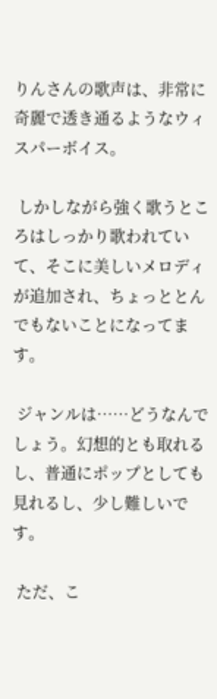りんさんの歌声は、非常に奇麗で透き通るようなウィスパーボイス。

 しかしながら強く歌うところはしっかり歌われていて、そこに美しいメロディが追加され、ちょっととんでもないことになってます。

 ジャンルは……どうなんでしょう。幻想的とも取れるし、普通にポップとしても見れるし、少し難しいです。

 ただ、こ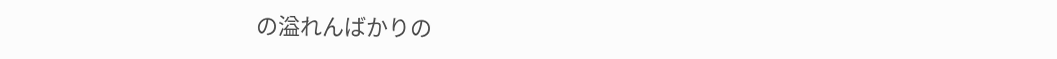の溢れんばかりの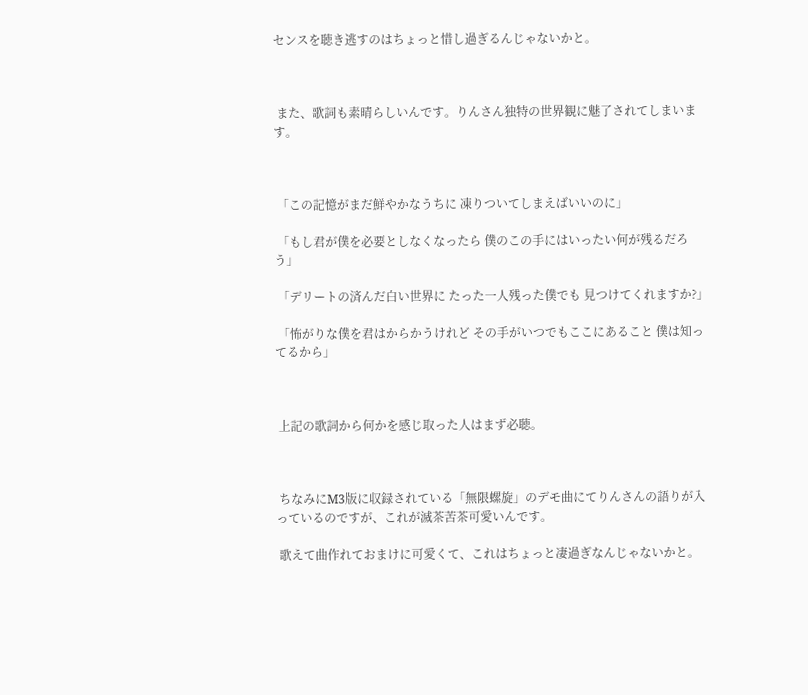センスを聴き逃すのはちょっと惜し過ぎるんじゃないかと。



 また、歌詞も素晴らしいんです。りんさん独特の世界観に魅了されてしまいます。



 「この記憶がまだ鮮やかなうちに 凍りついてしまえばいいのに」

 「もし君が僕を必要としなくなったら 僕のこの手にはいったい何が残るだろう」

 「デリートの済んだ白い世界に たった一人残った僕でも 見つけてくれますか?」

 「怖がりな僕を君はからかうけれど その手がいつでもここにあること 僕は知ってるから」



 上記の歌詞から何かを感じ取った人はまず必聴。



 ちなみにM3版に収録されている「無限螺旋」のデモ曲にてりんさんの語りが入っているのですが、これが滅茶苦茶可愛いんです。

 歌えて曲作れておまけに可愛くて、これはちょっと凄過ぎなんじゃないかと。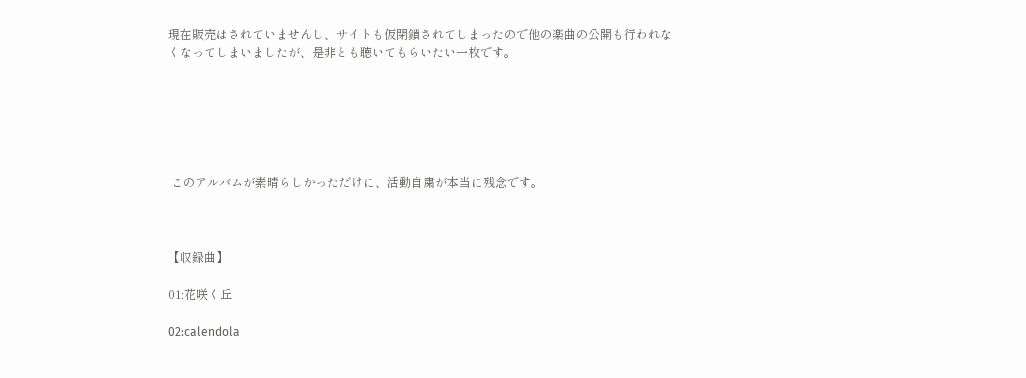現在販売はされていませんし、サイトも仮閉鎖されてしまったので他の楽曲の公開も行われなくなってしまいましたが、是非とも聴いてもらいたい一枚です。






 このアルバムが素晴らしかっただけに、活動自粛が本当に残念です。



【収録曲】

01:花咲く丘

02:calendola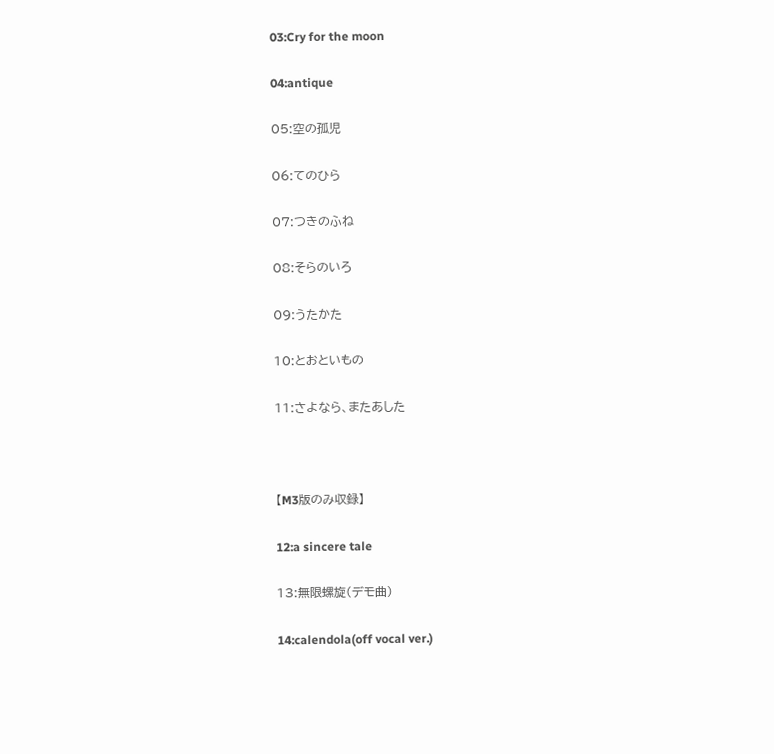03:Cry for the moon

04:antique

05:空の孤児

06:てのひら

07:つきのふね

08:そらのいろ

09:うたかた

10:とおといもの

11:さよなら、またあした



【M3版のみ収録】

12:a sincere tale

13:無限螺旋(デモ曲)

14:calendola(off vocal ver.)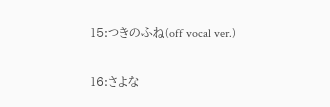15:つきのふね(off vocal ver.)

16:さよな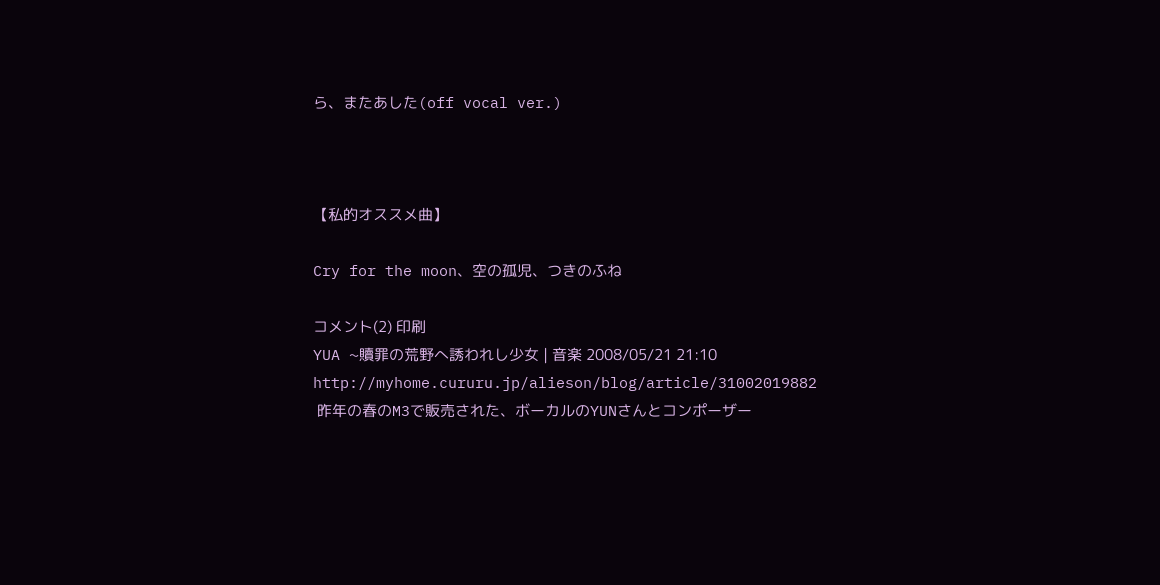ら、またあした(off vocal ver.)



【私的オススメ曲】

Cry for the moon、空の孤児、つきのふね

コメント(2) 印刷
YUA ~贖罪の荒野へ誘われし少女 | 音楽 2008/05/21 21:10
http://myhome.cururu.jp/alieson/blog/article/31002019882
 昨年の春のM3で販売された、ボーカルのYUNさんとコンポーザー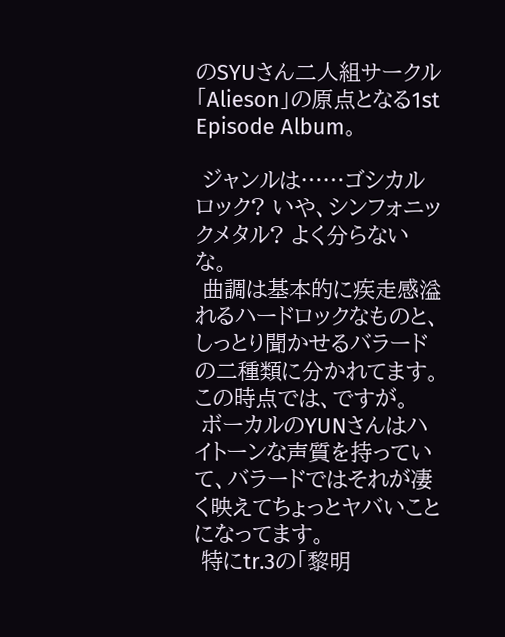のSYUさん二人組サークル「Alieson」の原点となる1st Episode Album。

 ジャンルは……ゴシカルロック? いや、シンフォニックメタル? よく分らないな。
 曲調は基本的に疾走感溢れるハードロックなものと、しっとり聞かせるバラードの二種類に分かれてます。この時点では、ですが。
 ボーカルのYUNさんはハイトーンな声質を持っていて、バラードではそれが凄く映えてちょっとヤバいことになってます。
 特にtr.3の「黎明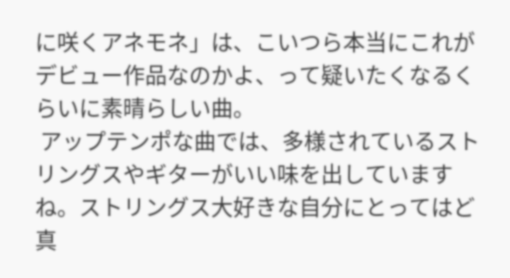に咲くアネモネ」は、こいつら本当にこれがデビュー作品なのかよ、って疑いたくなるくらいに素晴らしい曲。
 アップテンポな曲では、多様されているストリングスやギターがいい味を出していますね。ストリングス大好きな自分にとってはど真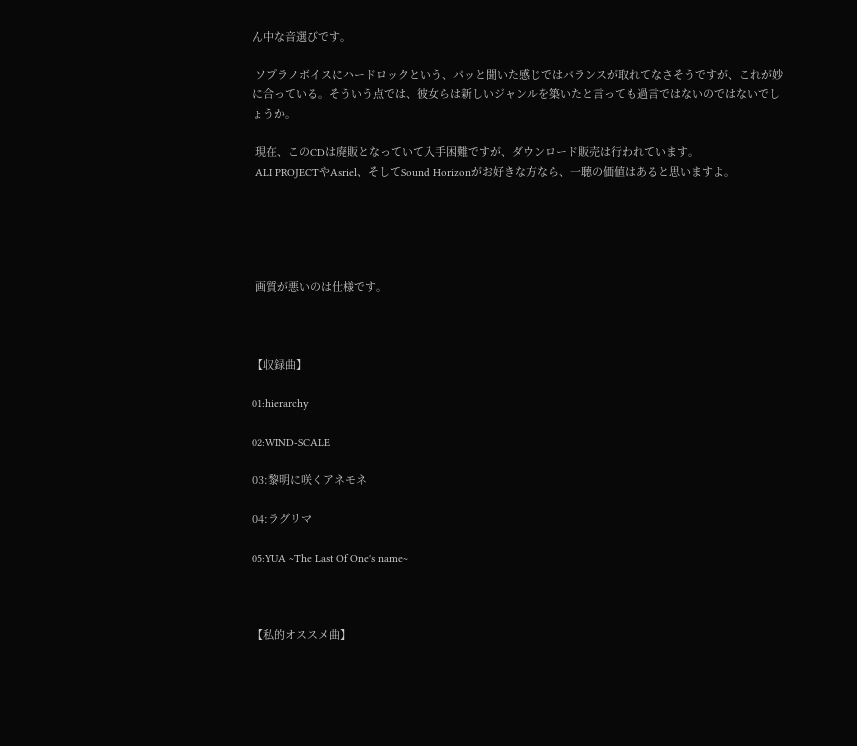ん中な音選びです。

 ソプラノボイスにハードロックという、パッと聞いた感じではバランスが取れてなさそうですが、これが妙に合っている。そういう点では、彼女らは新しいジャンルを築いたと言っても過言ではないのではないでしょうか。

 現在、このCDは廃販となっていて入手困難ですが、ダウンロード販売は行われています。
 ALI PROJECTやAsriel、そしてSound Horizonがお好きな方なら、一聴の価値はあると思いますよ。





 画質が悪いのは仕様です。



【収録曲】

01:hierarchy

02:WIND-SCALE

03:黎明に咲くアネモネ

04:ラグリマ

05:YUA ~The Last Of One's name~



【私的オススメ曲】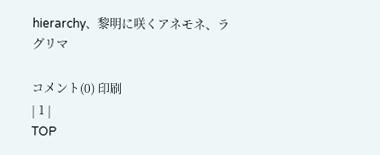hierarchy、黎明に咲くアネモネ、ラグリマ

コメント(0) 印刷
| 1 |
TOP